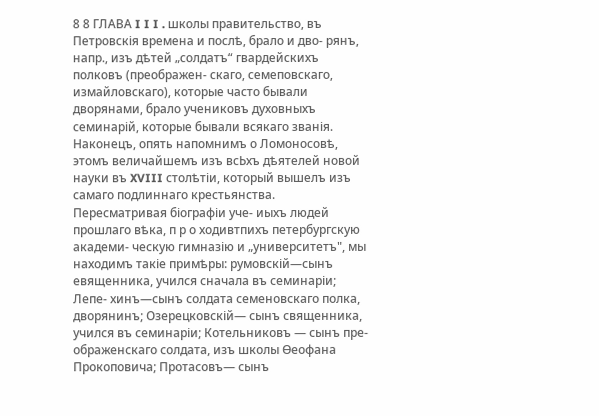8 8 ГЛАВА I I I . школы правительство, въ Петровскія времена и послѣ, брало и дво- рянъ, напр., изъ дѣтей „солдатъ“ гвардейскихъ полковъ (преображен- скаго, семеповскаго, измайловскаго), которые часто бывали дворянами, брало учениковъ духовныхъ семинарій, которые бывали всякаго званія. Наконецъ, опять напомнимъ о Ломоносовѣ, этомъ величайшемъ изъ всЬхъ дѣятелей новой науки въ XVIII столѣтіи, который вышелъ изъ самаго подлиннаго крестьянства. Пересматривая біографіи уче- иыхъ людей прошлаго вѣка, п р о ходивтпихъ петербургскую академи- ческую гимназію и „университетъ", мы находимъ такіе примѣры: румовскій—сынъ евященника, учился сначала въ семинаріи; Лепе- хинъ—сынъ солдата семеновскаго полка, дворянинъ; Озерецковскій— сынъ священника, учился въ семинаріи; Котельниковъ — сынъ пре- ображенскаго солдата, изъ школы Ѳеофана Прокоповича; Протасовъ— сынъ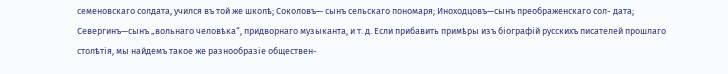семеновскаго солдата, учился въ той же школѣ; Соколовъ— сынъ сельскаго пономаря; Иноходцовъ—сынъ преображенскаго сол- дата; Севергинъ—сынъ „вольнаго человѣка“, придворнаго музыканта, и т. д. Если прибавить примѣры изъ біографій русскихъ писателей прошлаго столѣтія, мы найдемъ такое же разнообразіе обществен-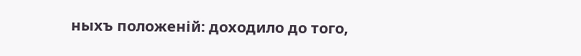ныхъ положеній: доходило до того,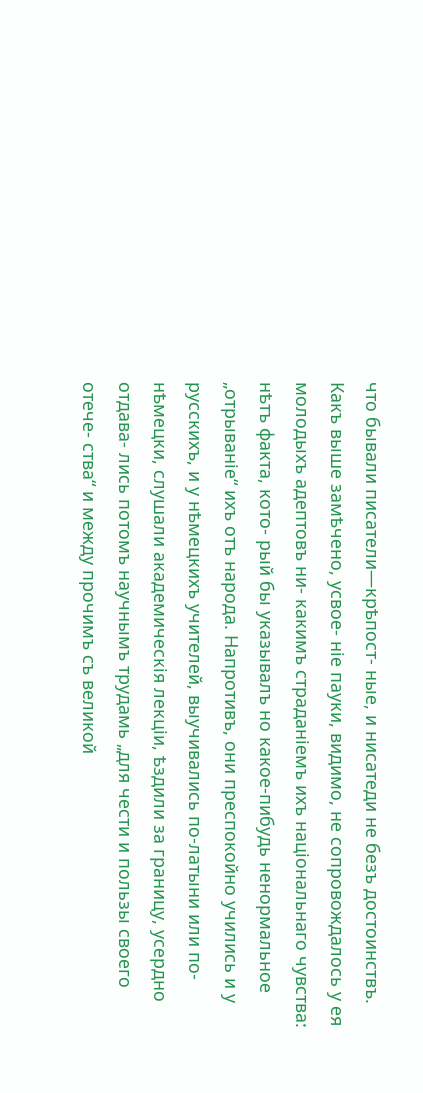что бывали писатели—крѣпост- ные, и нисатеди не безъ достоинствъ. Какъ выше замѣчено, усвое- ніе пауки, видимо, не сопровождалось у ея молодыхъ адептовъ ни- какимъ страданіемъ ихъ національнаго чувства: нѣтъ факта, кото- рый бы указывалъ но какое-пибудь ненормальное „отрываніе“ ихъ отъ народа. Напротивъ, они преспокойно учились и у русскихъ, и у нѣмецкихъ учителей, выучивались по-латыни или по-нѣмецки, слушали академическія лекціи, ѣздили за границу, усердно отдава- лись потомъ научнымъ трудамь „для чести и пользы своего отече- ства“ и между прочимъ съ великой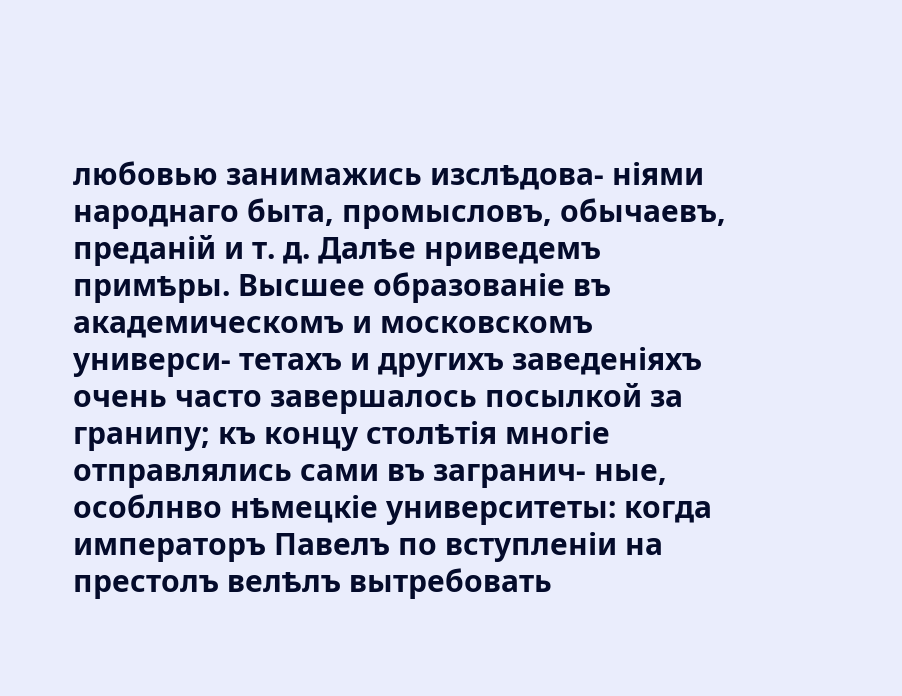любовью занимажись изслѣдова- ніями народнаго быта, промысловъ, обычаевъ, преданій и т. д. Далѣе нриведемъ примѣры. Высшее образованіе въ академическомъ и московскомъ универси- тетахъ и другихъ заведеніяхъ очень часто завершалось посылкой за гранипу; къ концу столѣтія многіе отправлялись сами въ загранич- ные, особлнво нѣмецкіе университеты: когда императоръ Павелъ по вступленіи на престолъ велѣлъ вытребовать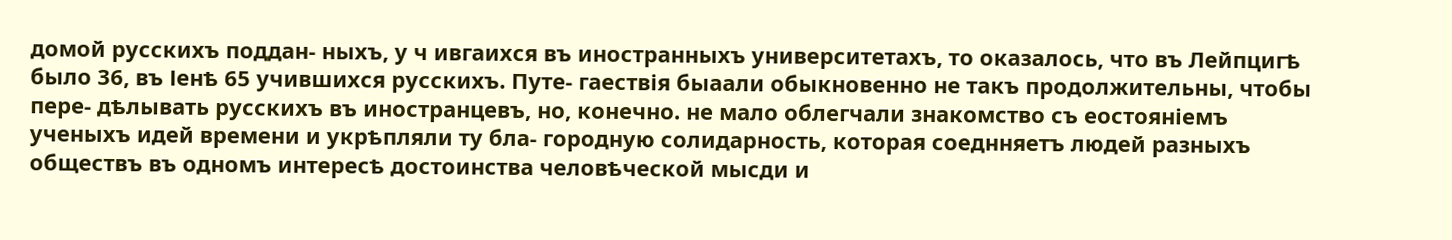домой русскихъ поддан- ныхъ, у ч ивгаихся въ иностранныхъ университетахъ, то оказалось, что въ Лейпцигѣ было 36, въ Іенѣ 65 учившихся русскихъ. Путе- гаествія быаали обыкновенно не такъ продолжительны, чтобы пере- дѣлывать русскихъ въ иностранцевъ, но, конечно. не мало облегчали знакомство съ еостояніемъ ученыхъ идей времени и укрѣпляли ту бла- городную солидарность, которая соеднняетъ людей разныхъ обществъ въ одномъ интересѣ достоинства человѣческой мысди и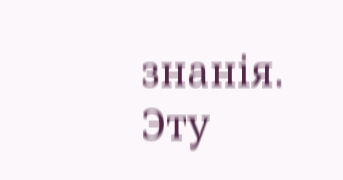знанія. Эту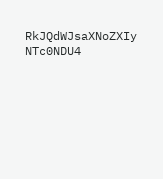RkJQdWJsaXNoZXIy NTc0NDU4